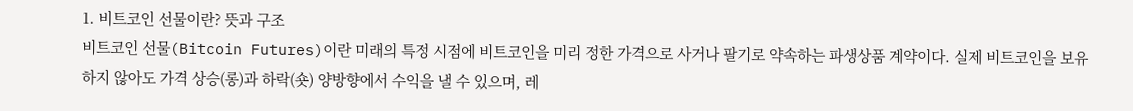1. 비트코인 선물이란? 뜻과 구조
비트코인 선물(Bitcoin Futures)이란 미래의 특정 시점에 비트코인을 미리 정한 가격으로 사거나 팔기로 약속하는 파생상품 계약이다. 실제 비트코인을 보유하지 않아도 가격 상승(롱)과 하락(숏) 양방향에서 수익을 낼 수 있으며, 레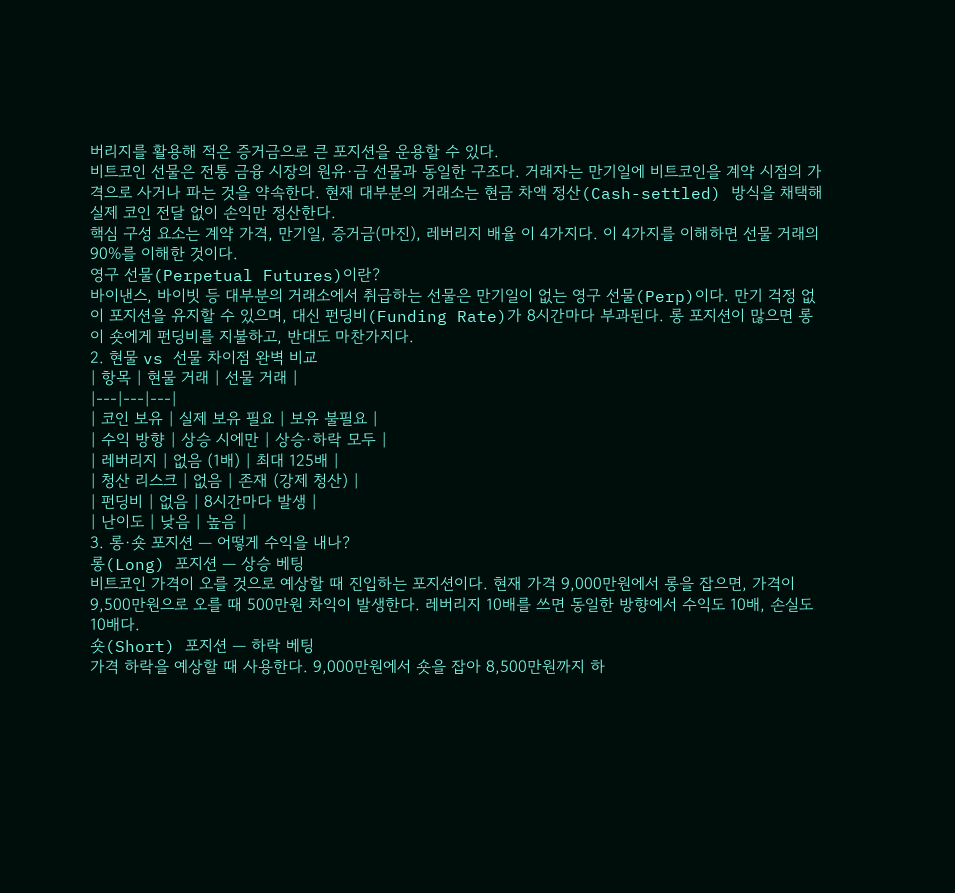버리지를 활용해 적은 증거금으로 큰 포지션을 운용할 수 있다.
비트코인 선물은 전통 금융 시장의 원유·금 선물과 동일한 구조다. 거래자는 만기일에 비트코인을 계약 시점의 가격으로 사거나 파는 것을 약속한다. 현재 대부분의 거래소는 현금 차액 정산(Cash-settled) 방식을 채택해 실제 코인 전달 없이 손익만 정산한다.
핵심 구성 요소는 계약 가격, 만기일, 증거금(마진), 레버리지 배율 이 4가지다. 이 4가지를 이해하면 선물 거래의 90%를 이해한 것이다.
영구 선물(Perpetual Futures)이란?
바이낸스, 바이빗 등 대부분의 거래소에서 취급하는 선물은 만기일이 없는 영구 선물(Perp)이다. 만기 걱정 없이 포지션을 유지할 수 있으며, 대신 펀딩비(Funding Rate)가 8시간마다 부과된다. 롱 포지션이 많으면 롱이 숏에게 펀딩비를 지불하고, 반대도 마찬가지다.
2. 현물 vs 선물 차이점 완벽 비교
| 항목 | 현물 거래 | 선물 거래 |
|---|---|---|
| 코인 보유 | 실제 보유 필요 | 보유 불필요 |
| 수익 방향 | 상승 시에만 | 상승·하락 모두 |
| 레버리지 | 없음 (1배) | 최대 125배 |
| 청산 리스크 | 없음 | 존재 (강제 청산) |
| 펀딩비 | 없음 | 8시간마다 발생 |
| 난이도 | 낮음 | 높음 |
3. 롱·숏 포지션 — 어떻게 수익을 내나?
롱(Long) 포지션 — 상승 베팅
비트코인 가격이 오를 것으로 예상할 때 진입하는 포지션이다. 현재 가격 9,000만원에서 롱을 잡으면, 가격이 9,500만원으로 오를 때 500만원 차익이 발생한다. 레버리지 10배를 쓰면 동일한 방향에서 수익도 10배, 손실도 10배다.
숏(Short) 포지션 — 하락 베팅
가격 하락을 예상할 때 사용한다. 9,000만원에서 숏을 잡아 8,500만원까지 하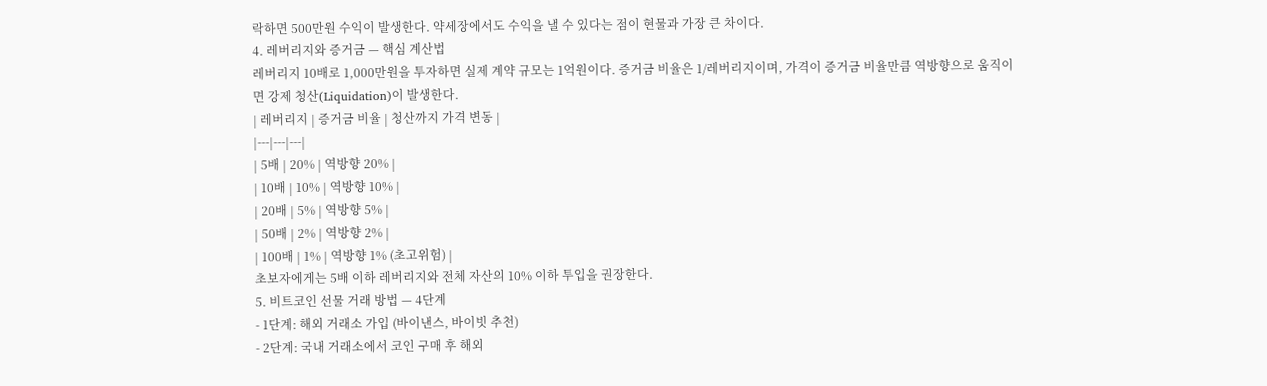락하면 500만원 수익이 발생한다. 약세장에서도 수익을 낼 수 있다는 점이 현물과 가장 큰 차이다.
4. 레버리지와 증거금 — 핵심 계산법
레버리지 10배로 1,000만원을 투자하면 실제 계약 규모는 1억원이다. 증거금 비율은 1/레버리지이며, 가격이 증거금 비율만큼 역방향으로 움직이면 강제 청산(Liquidation)이 발생한다.
| 레버리지 | 증거금 비율 | 청산까지 가격 변동 |
|---|---|---|
| 5배 | 20% | 역방향 20% |
| 10배 | 10% | 역방향 10% |
| 20배 | 5% | 역방향 5% |
| 50배 | 2% | 역방향 2% |
| 100배 | 1% | 역방향 1% (초고위험) |
초보자에게는 5배 이하 레버리지와 전체 자산의 10% 이하 투입을 권장한다.
5. 비트코인 선물 거래 방법 — 4단계
- 1단계: 해외 거래소 가입 (바이낸스, 바이빗 추천)
- 2단계: 국내 거래소에서 코인 구매 후 해외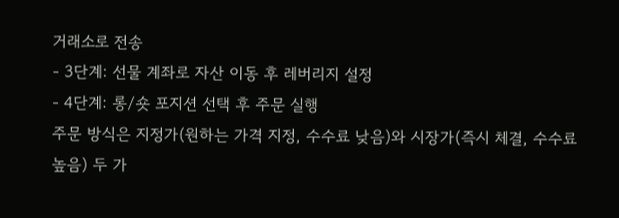거래소로 전송
- 3단계: 선물 계좌로 자산 이동 후 레버리지 설정
- 4단계: 롱/숏 포지션 선택 후 주문 실행
주문 방식은 지정가(원하는 가격 지정, 수수료 낮음)와 시장가(즉시 체결, 수수료 높음) 두 가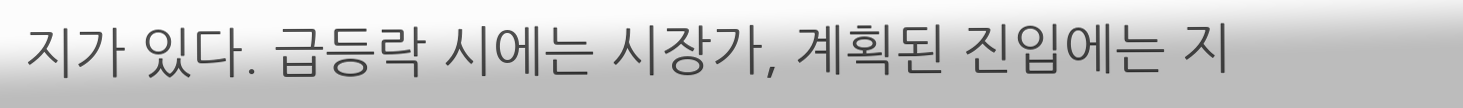지가 있다. 급등락 시에는 시장가, 계획된 진입에는 지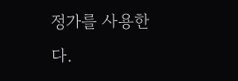정가를 사용한다.